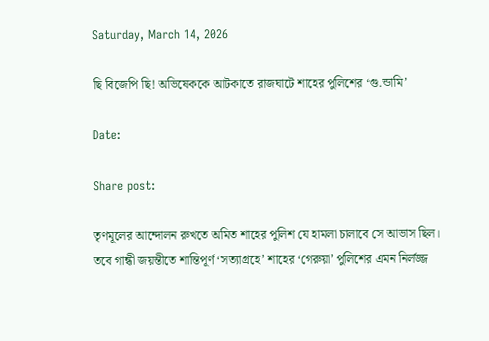Saturday, March 14, 2026

ছি বিজেপি ছি! অভিষেককে আটকাতে রাজঘাটে শাহের পুলিশের ‘গু.ন্ডামি’

Date:

Share post:

তৃণমূলের আন্দোলন রুখতে অমিত শাহের পুলিশ যে হামলা চালাবে সে আভাস ছিল। তবে গান্ধী জয়ন্তীতে শান্তিপূর্ণ ‘সত্যাগ্রহে’ শাহের ‘গেরুয়া’ পুলিশের এমন নির্লজ্জ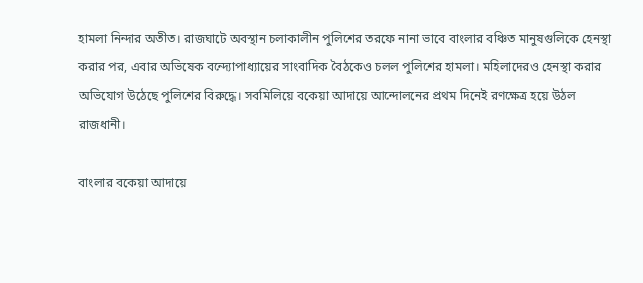হামলা নিন্দার অতীত। রাজঘাটে অবস্থান চলাকালীন পুলিশের তরফে নানা ভাবে বাংলার বঞ্চিত মানুষগুলিকে হেনস্থা করার পর, এবার অভিষেক বন্দ্যোপাধ্যায়ের সাংবাদিক বৈঠকেও চলল পুলিশের হামলা। মহিলাদেরও হেনস্থা করার অভিযোগ উঠেছে পুলিশের বিরুদ্ধে। সবমিলিয়ে বকেয়া আদায়ে আন্দোলনের প্রথম দিনেই রণক্ষেত্র হয়ে উঠল রাজধানী।

বাংলার বকেয়া আদায়ে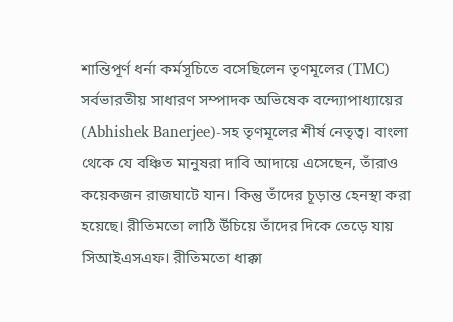শান্তিপূর্ণ ধর্না কর্মসূচিতে বসেছিলেন তৃণমূলের (TMC) সর্বভারতীয় সাধারণ সম্পাদক অভিষেক বন্দ্যোপাধ্যায়ের (Abhishek Banerjee)-সহ তৃণমূলের শীর্ষ নেতৃত্ব। বাংলা থেকে যে বঞ্চিত মানুষরা দাবি আদায়ে এসেছেন, তাঁরাও কয়েকজন রাজঘাটে যান। কিন্তু তাঁদের চূড়ান্ত হেনস্থা করা হয়েছে। রীতিমতো লাঠি উঁচিয়ে তাঁদের দিকে তেড়ে যায় সিআইএসএফ। রীতিমতো ধাক্কা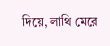দিয়ে, লাথি মেরে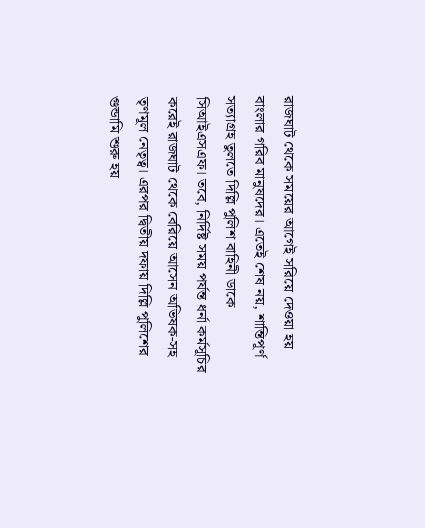রাজঘাট থেকে সময়ের আগেই সরিয়ে দেওয়া হয় বাংলার গরিব মানুষদের। এতেই শেষ নয়, শান্তিপূর্ণ সত্যাগ্রহ তুলতে দিল্লি পুলিশ বাহিনী ডাকে সিআইএসএফ। তবে, নির্দিষ্ট সময় পর্যন্ত ধর্না কর্মসূচির করেই রাজঘাট থেকে বেরিয়ে আসেন অভিষক-সহ তৃণমূল নেতৃত্ব। এরপর দ্বিতীয় দফায় দিল্লি পুলিশের গুন্ডামি শুরু হয়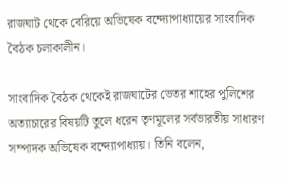রাজঘাট থেকে বেরিয়ে অভিষেক বন্দ্যোপাধ্যায়ের সাংবাদিক বৈঠক চলাকালীন।

সাংবাদিক বৈঠক থেকেই রাজঘাটের ভেতর শাহের পুলিশের অত্যাচারের বিষয়টি তুলে ধরেন তৃণমূলের সর্বভারতীয় সাধারণ সম্পাদক অভিষেক বন্দ্যোপাধ্যায়। তিনি বলেন,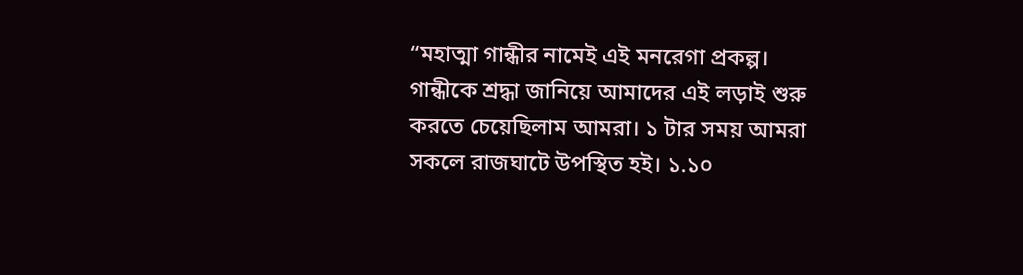“মহাত্মা গান্ধীর নামেই এই মনরেগা প্রকল্প। গান্ধীকে শ্রদ্ধা জানিয়ে আমাদের এই লড়াই শুরু করতে চেয়েছিলাম আমরা। ১ টার সময় আমরা সকলে রাজঘাটে উপস্থিত হই। ১.১০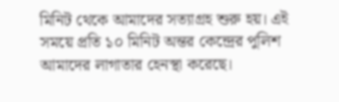মিনিট থেকে আমাদের সত্যাগ্রহ শুরু হয়। এই সময়ে প্রতি ১০ মিনিট অন্তর কেন্দ্রের পুলিশ আমাদের লাগাতার হেনস্থা করেছে।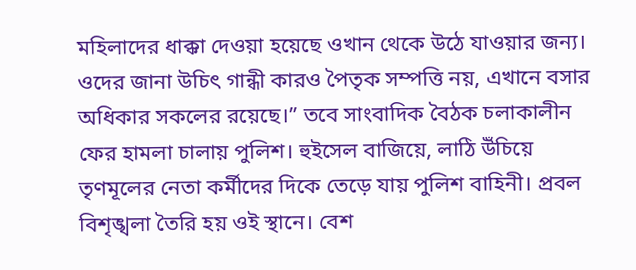মহিলাদের ধাক্কা দেওয়া হয়েছে ওখান থেকে উঠে যাওয়ার জন্য। ওদের জানা উচিৎ গান্ধী কারও পৈতৃক সম্পত্তি নয়, এখানে বসার অধিকার সকলের রয়েছে।” তবে সাংবাদিক বৈঠক চলাকালীন ফের হামলা চালায় পুলিশ। হুইসেল বাজিয়ে, লাঠি উঁচিয়ে তৃণমূলের নেতা কর্মীদের দিকে তেড়ে যায় পুলিশ বাহিনী। প্রবল বিশৃঙ্খলা তৈরি হয় ওই স্থানে। বেশ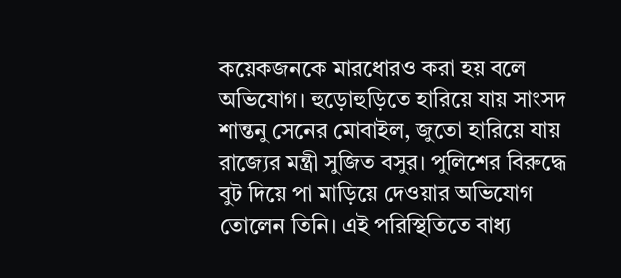কয়েকজনকে মারধোরও করা হয় বলে অভিযোগ। হুড়োহুড়িতে হারিয়ে যায় সাংসদ শান্তনু সেনের মোবাইল, জুতো হারিয়ে যায় রাজ্যের মন্ত্রী সুজিত বসুর। পুলিশের বিরুদ্ধে বুট দিয়ে পা মাড়িয়ে দেওয়ার অভিযোগ তোলেন তিনি। এই পরিস্থিতিতে বাধ্য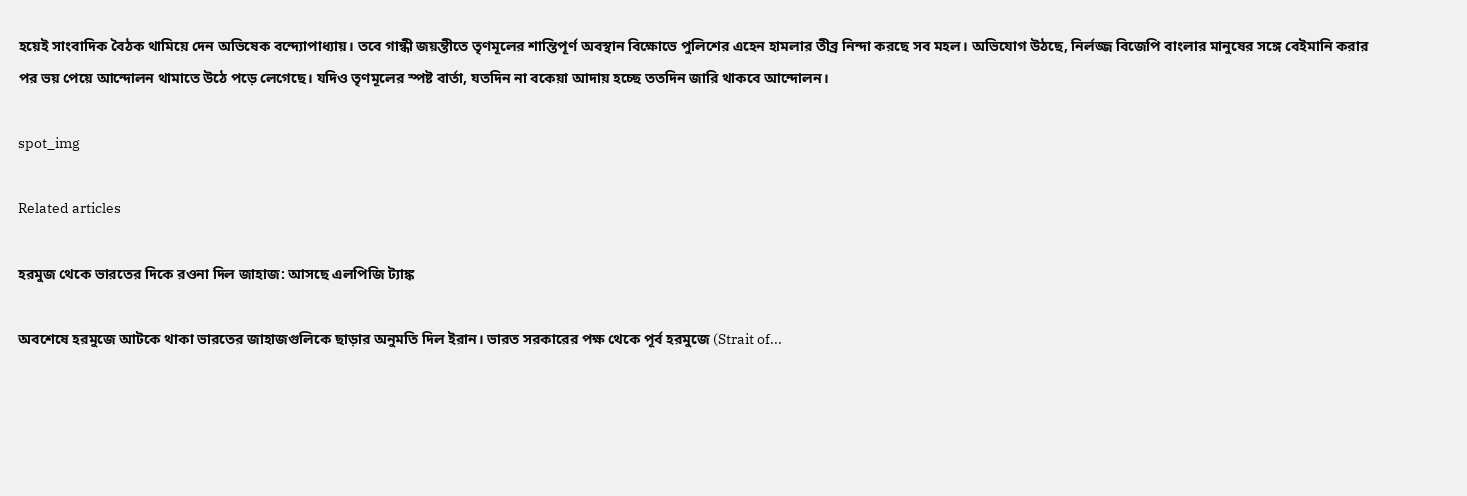হয়েই সাংবাদিক বৈঠক থামিয়ে দেন অভিষেক বন্দ্যোপাধ্যায়। তবে গান্ধী জয়ন্তীতে তৃণমূলের শান্তিপূর্ণ অবস্থান বিক্ষোভে পুলিশের এহেন হামলার তীব্র নিন্দা করছে সব মহল। অভিযোগ উঠছে, নির্লজ্জ বিজেপি বাংলার মানুষের সঙ্গে বেইমানি করার পর ভয় পেয়ে আন্দোলন থামাতে উঠে পড়ে লেগেছে। যদিও তৃণমূলের স্পষ্ট বার্তা, যতদিন না বকেয়া আদায় হচ্ছে ততদিন জারি থাকবে আন্দোলন।

spot_img

Related articles

হরমুজ থেকে ভারতের দিকে রওনা দিল জাহাজ: আসছে এলপিজি ট্যাঙ্ক

অবশেষে হরমুজে আটকে থাকা ভারতের জাহাজগুলিকে ছাড়ার অনুমতি দিল ইরান। ভারত সরকারের পক্ষ থেকে পূর্ব হরমুজে (Strait of...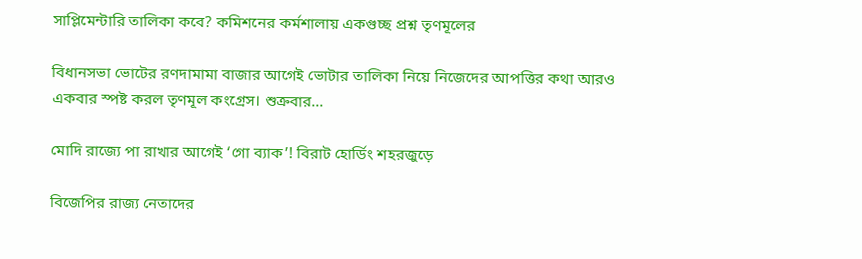সাপ্লিমেন্টারি তালিকা কবে? কমিশনের কর্মশালায় একগুচ্ছ প্রশ্ন তৃণমূলের

বিধানসভা ভোটের রণদামামা বাজার আগেই ভোটার তালিকা নিয়ে নিজেদের আপত্তির কথা আরও একবার স্পষ্ট করল তৃণমূল কংগ্রেস। শুক্রবার...

মোদি রাজ্যে পা রাখার আগেই ‘গো ব্যাক’! বিরাট হোর্ডিং শহরজুড়ে

বিজেপির রাজ্য নেতাদের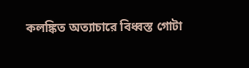কলঙ্কিত অত্যাচারে বিধ্বস্ত গোটা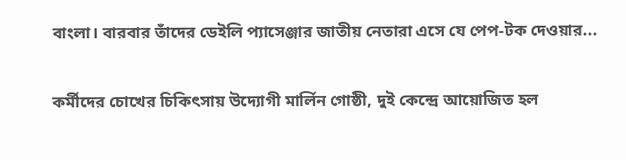বাংলা। বারবার তাঁদের ডেইলি প্যাসেঞ্জার জাতীয় নেতারা এসে যে পেপ-টক দেওয়ার...

কর্মীদের চোখের চিকিৎসায় উদ্যোগী মার্লিন গোষ্ঠী, দুই কেন্দ্রে আয়োজিত হল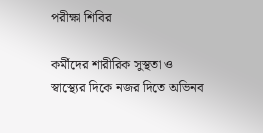পরীক্ষা শিবির

কর্মীদের শারীরিক সুস্থতা ও স্বাস্থ্যের দিকে নজর দিতে অভিনব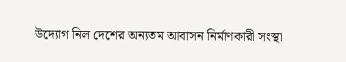উদ্যোগ নিল দেশের অন্যতম আবাসন নির্মাণকারী সংস্থা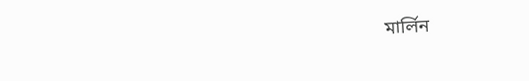মার্লিন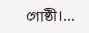গোষ্ঠী।...